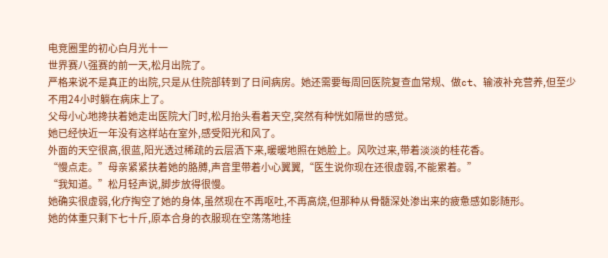电竞圈里的初心白月光十一
世界赛八强赛的前一天,松月出院了。
严格来说不是真正的出院,只是从住院部转到了日间病房。她还需要每周回医院复查血常规、做ct、输液补充营养,但至少不用24小时躺在病床上了。
父母小心地搀扶着她走出医院大门时,松月抬头看着天空,突然有种恍如隔世的感觉。
她已经快近一年没有这样站在室外,感受阳光和风了。
外面的天空很高,很蓝,阳光透过稀疏的云层洒下来,暖暖地照在她脸上。风吹过来,带着淡淡的桂花香。
“慢点走。”母亲紧紧扶着她的胳膊,声音里带着小心翼翼,“医生说你现在还很虚弱,不能累着。”
“我知道。”松月轻声说,脚步放得很慢。
她确实很虚弱,化疗掏空了她的身体,虽然现在不再呕吐,不再高烧,但那种从骨髓深处渗出来的疲惫感如影随形。
她的体重只剩下七十斤,原本合身的衣服现在空荡荡地挂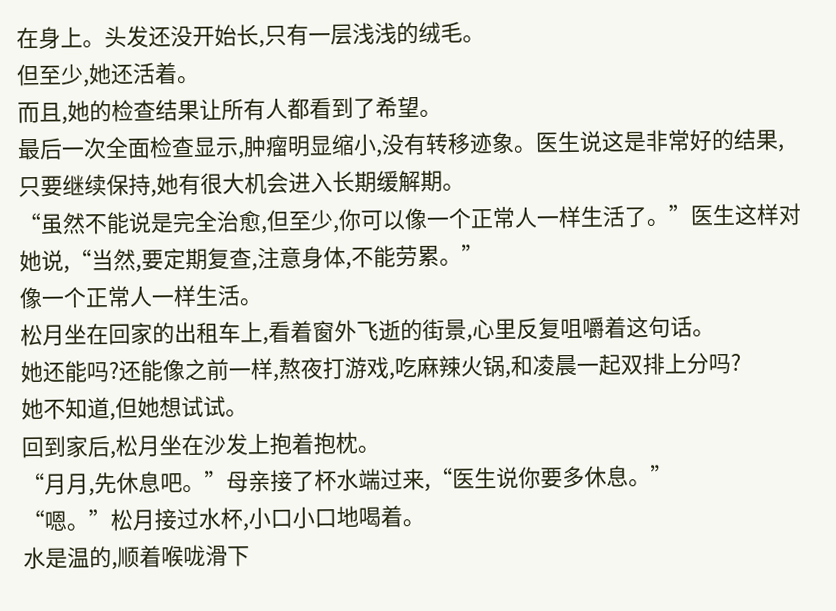在身上。头发还没开始长,只有一层浅浅的绒毛。
但至少,她还活着。
而且,她的检查结果让所有人都看到了希望。
最后一次全面检查显示,肿瘤明显缩小,没有转移迹象。医生说这是非常好的结果,只要继续保持,她有很大机会进入长期缓解期。
“虽然不能说是完全治愈,但至少,你可以像一个正常人一样生活了。”医生这样对她说,“当然,要定期复查,注意身体,不能劳累。”
像一个正常人一样生活。
松月坐在回家的出租车上,看着窗外飞逝的街景,心里反复咀嚼着这句话。
她还能吗?还能像之前一样,熬夜打游戏,吃麻辣火锅,和凌晨一起双排上分吗?
她不知道,但她想试试。
回到家后,松月坐在沙发上抱着抱枕。
“月月,先休息吧。”母亲接了杯水端过来,“医生说你要多休息。”
“嗯。”松月接过水杯,小口小口地喝着。
水是温的,顺着喉咙滑下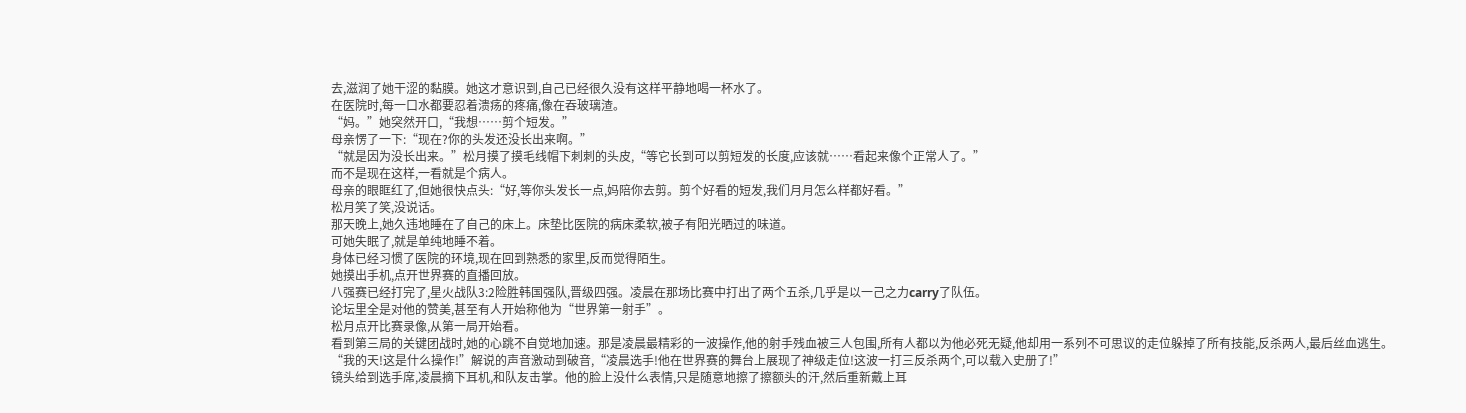去,滋润了她干涩的黏膜。她这才意识到,自己已经很久没有这样平静地喝一杯水了。
在医院时,每一口水都要忍着溃疡的疼痛,像在吞玻璃渣。
“妈。”她突然开口,“我想……剪个短发。”
母亲愣了一下:“现在?你的头发还没长出来啊。”
“就是因为没长出来。”松月摸了摸毛线帽下刺刺的头皮,“等它长到可以剪短发的长度,应该就……看起来像个正常人了。”
而不是现在这样,一看就是个病人。
母亲的眼眶红了,但她很快点头:“好,等你头发长一点,妈陪你去剪。剪个好看的短发,我们月月怎么样都好看。”
松月笑了笑,没说话。
那天晚上,她久违地睡在了自己的床上。床垫比医院的病床柔软,被子有阳光晒过的味道。
可她失眠了,就是单纯地睡不着。
身体已经习惯了医院的环境,现在回到熟悉的家里,反而觉得陌生。
她摸出手机,点开世界赛的直播回放。
八强赛已经打完了,星火战队3:2险胜韩国强队,晋级四强。凌晨在那场比赛中打出了两个五杀,几乎是以一己之力carry了队伍。
论坛里全是对他的赞美,甚至有人开始称他为“世界第一射手”。
松月点开比赛录像,从第一局开始看。
看到第三局的关键团战时,她的心跳不自觉地加速。那是凌晨最精彩的一波操作,他的射手残血被三人包围,所有人都以为他必死无疑,他却用一系列不可思议的走位躲掉了所有技能,反杀两人,最后丝血逃生。
“我的天!这是什么操作!”解说的声音激动到破音,“凌晨选手!他在世界赛的舞台上展现了神级走位!这波一打三反杀两个,可以载入史册了!”
镜头给到选手席,凌晨摘下耳机,和队友击掌。他的脸上没什么表情,只是随意地擦了擦额头的汗,然后重新戴上耳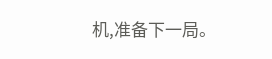机,准备下一局。